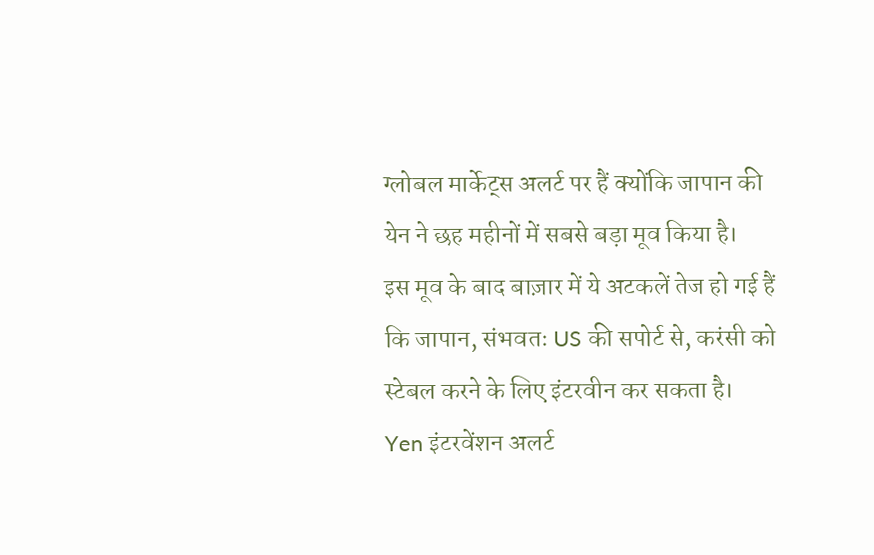ग्लोबल मार्केट्स अलर्ट पर हैं क्योंकि जापान की येन ने छह महीनों में सबसे बड़ा मूव किया है।
इस मूव के बाद बाज़ार में ये अटकलें तेज हो गई हैं कि जापान, संभवतः US की सपोर्ट से, करंसी को स्टेबल करने के लिए इंटरवीन कर सकता है।
Yen इंटरवेंशन अलर्ट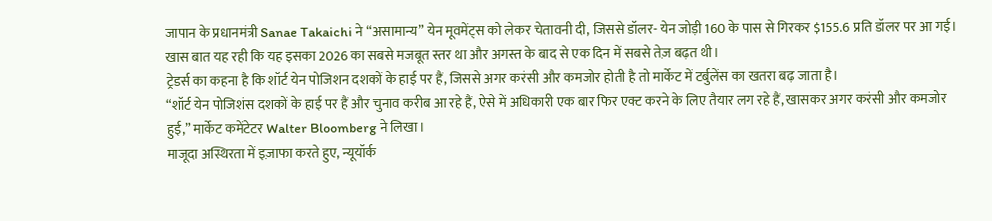जापान के प्रधानमंत्री Sanae Takaichi ने “असामान्य” येन मूवमेंट्स को लेकर चेतावनी दी, जिससे डॉलर- येन जोड़ी 160 के पास से गिरकर $155.6 प्रति डॉलर पर आ गई।
खास बात यह रही कि यह इसका 2026 का सबसे मजबूत स्तर था और अगस्त के बाद से एक दिन में सबसे तेज़ बढ़त थी।
ट्रेडर्स का कहना है कि शॉर्ट येन पोजिशन दशकों के हाई पर हैं, जिससे अगर करंसी और कमजोर होती है तो मार्केट में टर्बुलेंस का खतरा बढ़ जाता है।
“शॉर्ट येन पोजिशंस दशकों के हाई पर हैं और चुनाव करीब आ रहे हैं, ऐसे में अधिकारी एक बार फिर एक्ट करने के लिए तैयार लग रहे हैं, खासकर अगर करंसी और कमजोर हुई,” मार्केट कमेंटेटर Walter Bloomberg ने लिखा।
माजूदा अस्थिरता में इज़ाफा करते हुए, न्यूयॉर्क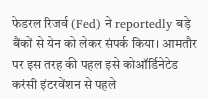फेडरल रिजर्व (Fed) ने reportedly बड़े बैंकों से येन को लेकर संपर्क किया। आमतौर पर इस तरह की पहल इसे कोऑर्डिनेटेड करंसी इंटरवेंशन से पहले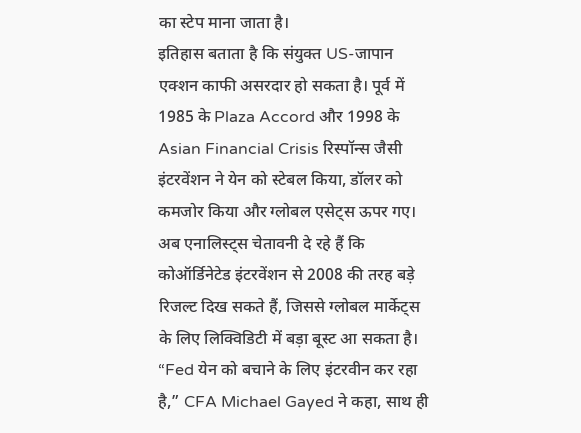का स्टेप माना जाता है।
इतिहास बताता है कि संयुक्त US-जापान एक्शन काफी असरदार हो सकता है। पूर्व में 1985 के Plaza Accord और 1998 के Asian Financial Crisis रिस्पॉन्स जैसी इंटरवेंशन ने येन को स्टेबल किया, डॉलर को कमजोर किया और ग्लोबल एसेट्स ऊपर गए।
अब एनालिस्ट्स चेतावनी दे रहे हैं कि कोऑर्डिनेटेड इंटरवेंशन से 2008 की तरह बड़े रिजल्ट दिख सकते हैं, जिससे ग्लोबल मार्केट्स के लिए लिक्विडिटी में बड़ा बूस्ट आ सकता है।
“Fed येन को बचाने के लिए इंटरवीन कर रहा है,” CFA Michael Gayed ने कहा, साथ ही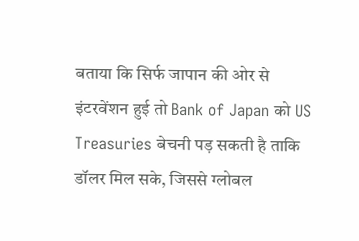बताया कि सिर्फ जापान की ओर से इंटरवेंशन हुई तो Bank of Japan को US Treasuries बेचनी पड़ सकती है ताकि डॉलर मिल सके, जिससे ग्लोबल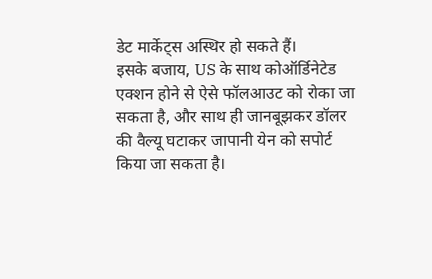डेट मार्केट्स अस्थिर हो सकते हैं।
इसके बजाय, US के साथ कोऑर्डिनेटेड एक्शन होने से ऐसे फॉलआउट को रोका जा सकता है, और साथ ही जानबूझकर डॉलर की वैल्यू घटाकर जापानी येन को सपोर्ट किया जा सकता है।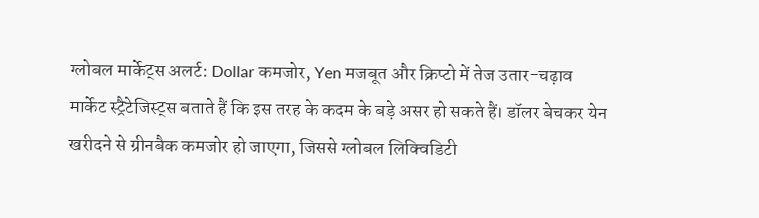ग्लोबल मार्केट्स अलर्ट: Dollar कमजोर, Yen मजबूत और क्रिप्टो में तेज उतार-चढ़ाव
मार्केट स्ट्रैटेजिस्ट्स बताते हैं कि इस तरह के कदम के बड़े असर हो सकते हैं। डॉलर बेचकर येन खरीदने से ग्रीनबैक कमजोर हो जाएगा, जिससे ग्लोबल लिक्विडिटी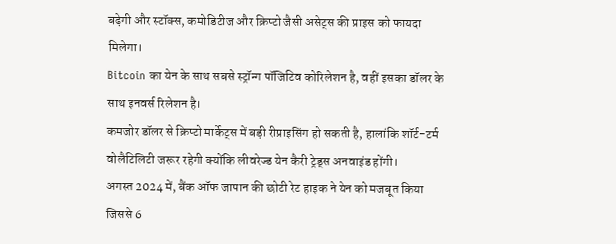बढ़ेगी और स्टॉक्स, कमोडिटीज और क्रिप्टो जैसी असेट्स की प्राइस को फायदा मिलेगा।
Bitcoin का येन के साथ सबसे स्ट्रॉन्ग पॉजिटिव कोरिलेशन है, वहीं इसका डॉलर के साथ इनवर्स रिलेशन है।
कमजोर डॉलर से क्रिप्टो मार्केट्स में बड़ी रीप्राइसिंग हो सकती है, हालांकि शॉर्ट-टर्म वोलैटिलिटी जरूर रहेगी क्योंकि लीवरेज्ड येन कैरी ट्रेड्स अनवाइंड होंगी।
अगस्त 2024 में, बैंक ऑफ जापान की छोटी रेट हाइक ने येन को मजबूत किया जिससे 6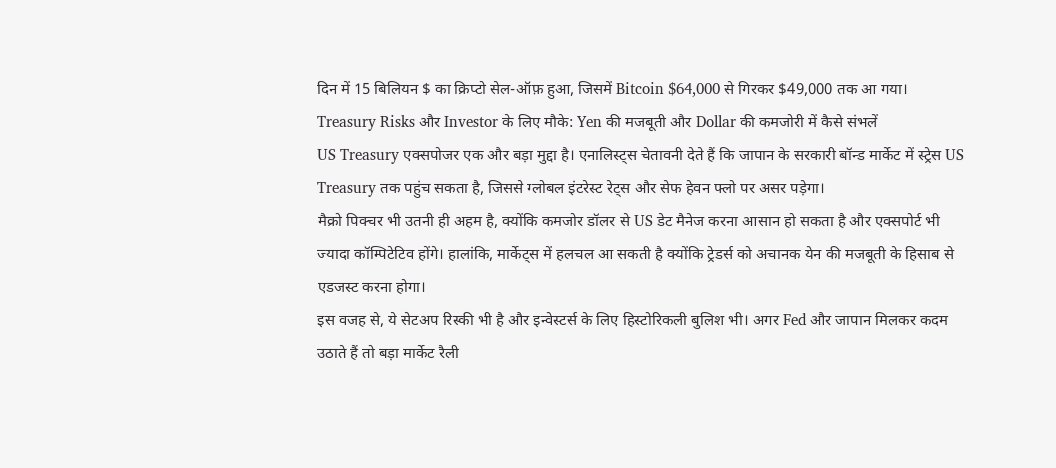दिन में 15 बिलियन $ का क्रिप्टो सेल-ऑफ़ हुआ, जिसमें Bitcoin $64,000 से गिरकर $49,000 तक आ गया।
Treasury Risks और Investor के लिए मौके: Yen की मजबूती और Dollar की कमजोरी में कैसे संभलें
US Treasury एक्सपोजर एक और बड़ा मुद्दा है। एनालिस्ट्स चेतावनी देते हैं कि जापान के सरकारी बॉन्ड मार्केट में स्ट्रेस US Treasury तक पहुंच सकता है, जिससे ग्लोबल इंटरेस्ट रेट्स और सेफ हेवन फ्लो पर असर पड़ेगा।
मैक्रो पिक्चर भी उतनी ही अहम है, क्योंकि कमजोर डॉलर से US डेट मैनेज करना आसान हो सकता है और एक्सपोर्ट भी ज्यादा कॉम्पिटेटिव होंगे। हालांकि, मार्केट्स में हलचल आ सकती है क्योंकि ट्रेडर्स को अचानक येन की मजबूती के हिसाब से एडजस्ट करना होगा।
इस वजह से, ये सेटअप रिस्की भी है और इन्वेस्टर्स के लिए हिस्टोरिकली बुलिश भी। अगर Fed और जापान मिलकर कदम उठाते हैं तो बड़ा मार्केट रैली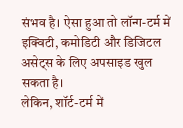संभव है। ऐसा हुआ तो लॉन्ग-टर्म में इक्विटी, कमोडिटी और डिजिटल असेट्स के लिए अपसाइड खुल सकता है।
लेकिन, शॉर्ट-टर्म में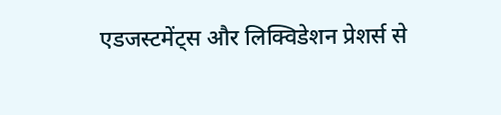एडजस्टमेंट्स और लिक्विडेशन प्रेशर्स से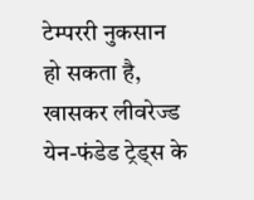टेम्पररी नुकसान हो सकता है, खासकर लीवरेज्ड येन-फंडेड ट्रेड्स के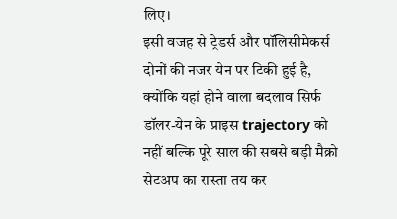लिए।
इसी वजह से ट्रेडर्स और पॉलिसीमेकर्स दोनों की नजर येन पर टिकी हुई है, क्योंकि यहां होने वाला बदलाव सिर्फ डॉलर-येन के प्राइस trajectory को नहीं बल्कि पूरे साल की सबसे बड़ी मैक्रो सेटअप का रास्ता तय कर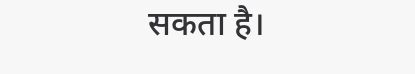सकता है।